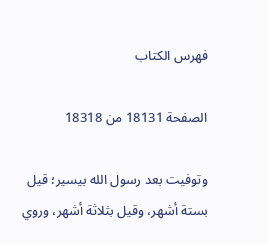فهرس الكتاب

الصفحة 18131 من 18318

وتوفيت بعد رسول الله بيسير؛ قيل بستة أشهر، وقيل بثلاثة أشهر، وروي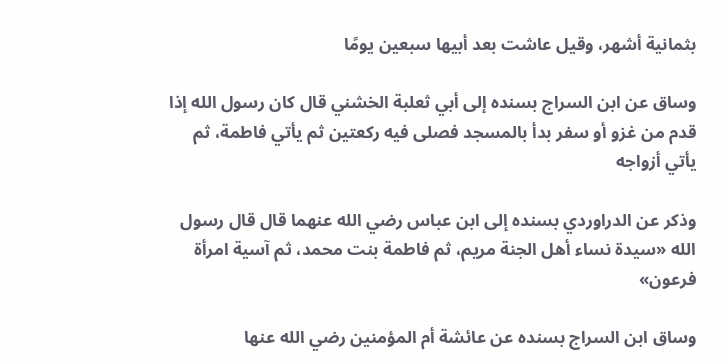بثمانية أشهر، وقيل عاشت بعد أبيها سبعين يومًا

وساق عن ابن السراج بسنده إلى أبي ثعلبة الخشني قال كان رسول الله إذا قدم من غزو أو سفر بدأ بالمسجد فصلى فيه ركعتين ثم يأتي فاطمة، ثم يأتي أزواجه

وذكر عن الدراوردي بسنده إلى ابن عباس رضي الله عنهما قال قال رسول الله «سيدة نساء أهل الجنة مريم، ثم فاطمة بنت محمد، ثم آسية امرأة فرعون»

وساق ابن السراج بسنده عن عائشة أم المؤمنين رضي الله عنها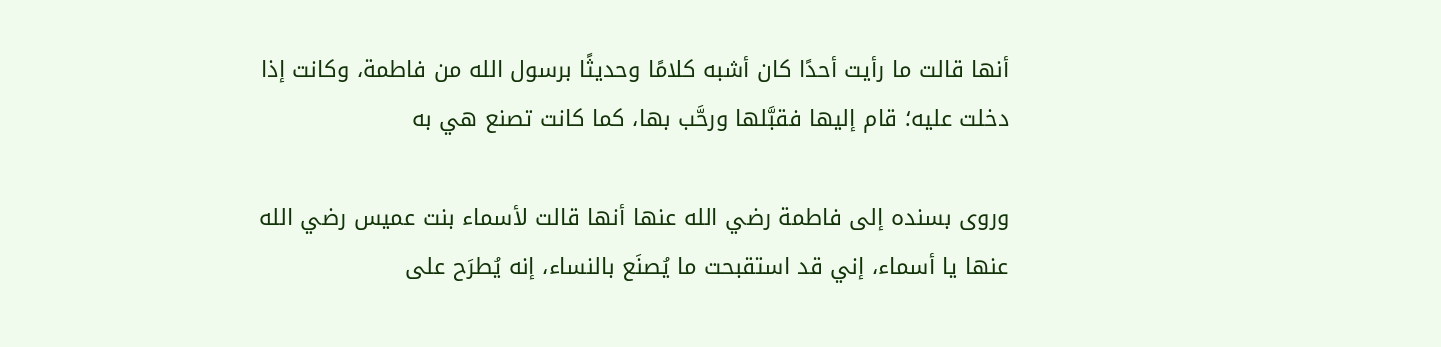أنها قالت ما رأيت أحدًا كان أشبه كلامًا وحديثًا برسول الله من فاطمة، وكانت إذا دخلت عليه؛ قام إليها فقبَّلها ورحَّب بها، كما كانت تصنع هي به

وروى بسنده إلى فاطمة رضي الله عنها أنها قالت لأسماء بنت عميس رضي الله عنها يا أسماء، إني قد استقبحت ما يُصنَع بالنساء، إنه يُطرَح على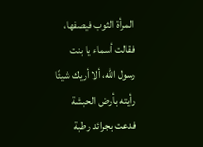المرأة الثوب فيصفها، فقالت أسماء يا بنت رسول الله، ألا أريك شيئًا رأيته بأرض الحبشة فدعت بجرائد رطبة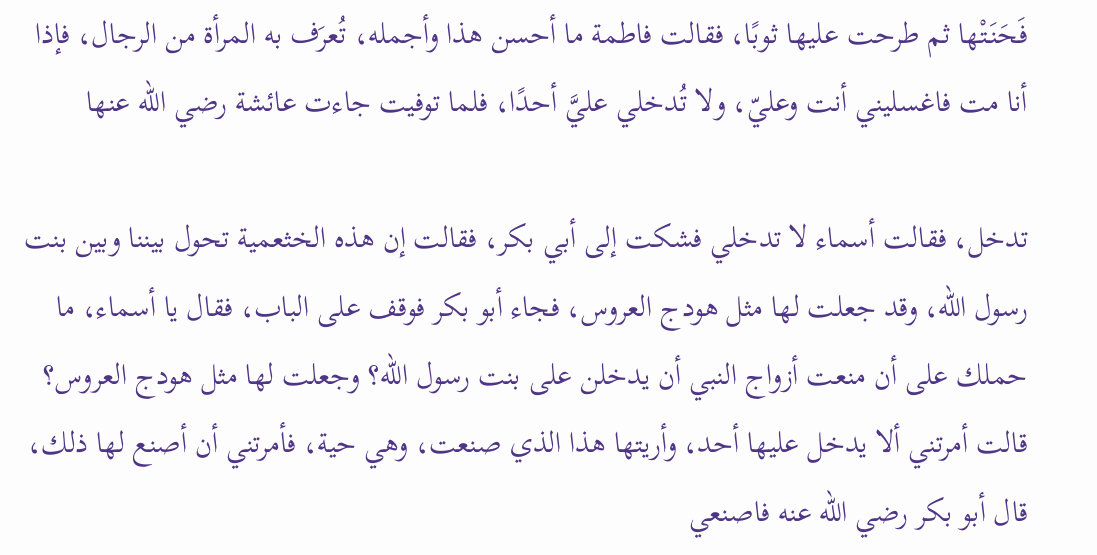فَحَنَتْها ثم طرحت عليها ثوبًا، فقالت فاطمة ما أحسن هذا وأجمله، تُعرَف به المرأة من الرجال، فإذا أنا مت فاغسليني أنت وعليّ، ولا تُدخلي عليَّ أحدًا، فلما توفيت جاءت عائشة رضي الله عنها

تدخل، فقالت أسماء لا تدخلي فشكت إلى أبي بكر، فقالت إن هذه الخثعمية تحول بيننا وبين بنت رسول الله، وقد جعلت لها مثل هودج العروس، فجاء أبو بكر فوقف على الباب، فقال يا أسماء، ما حملك على أن منعت أزواج النبي أن يدخلن على بنت رسول الله؟ وجعلت لها مثل هودج العروس؟ قالت أمرتني ألا يدخل عليها أحد، وأريتها هذا الذي صنعت، وهي حية، فأمرتني أن أصنع لها ذلك، قال أبو بكر رضي الله عنه فاصنعي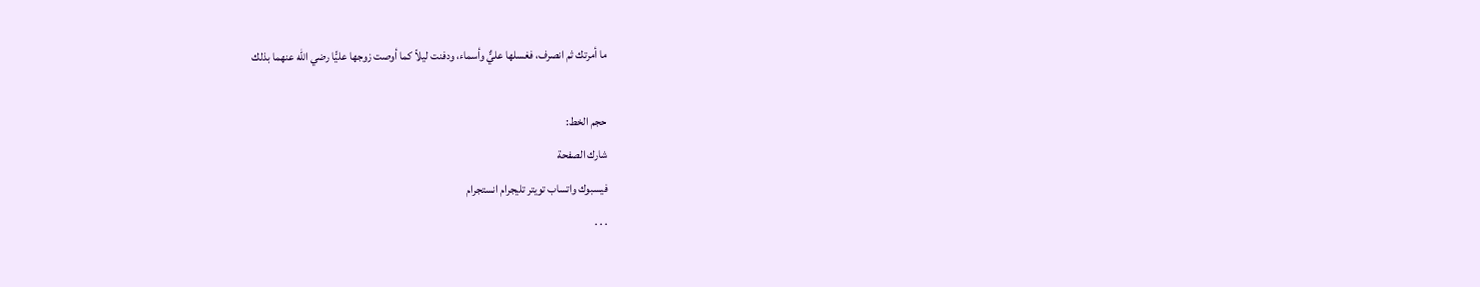ما أمرتك ثم انصرف، فغسلها عليٌّ وأسماء، ودفنت ليلاً كما أوصت زوجها عليًّا رضي الله عنهما بذلك

حجم الخط:
شارك الصفحة
فيسبوك واتساب تويتر تليجرام انستجرام
. . .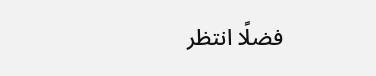فضلًا انتظر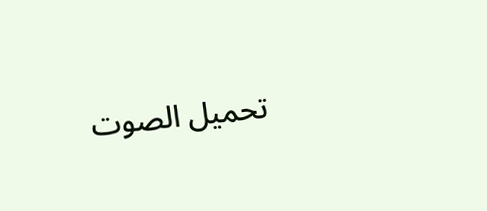تحميل الصوت